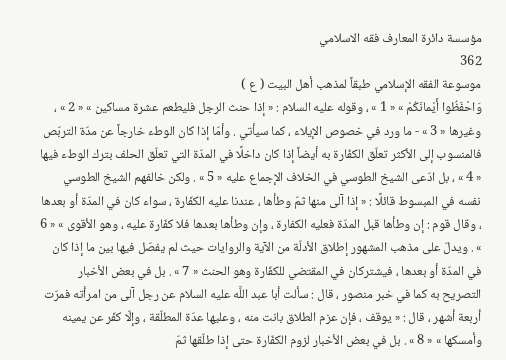مؤسسة دائرة المعارف فقه الاسلامي
362
موسوعة الفقه الإسلامي طبقاً لمذهب أهل البيت ( ع )
وَاحْفَظُوا أَيْمانَكُمْ » « 1 » ، وقوله عليه السلام : « إذا حنث الرجل فليطعم عشرة مساكين » « 2 » ، وغيرها « 3 » - ما ورد في خصوص الإيلاء ، كما سيأتي . وأمّا إذا كان الوطء خارجاً عن مدّة التربّص فالمنسوب إلى الأكثر تعلّق الكفّارة به أيضاً إذا كان داخلًا في المدّة التي تعلّق الحلف بترك الوطء فيها « 4 » ، بل ادّعى الشيخ الطوسي في الخلاف الإجماع عليه « 5 » . ولكن خالفهم الشيخ الطوسي نفسه في المبسوط قائلًا : « إذا آلى منها ثمّ وطأها ، عندنا عليه الكفّارة ، سواء كان في المدّة أو بعدها ، وقال قوم : إن وطأها قبل المدّة فعليه الكفارة ، وإن وطأها بعدها فلا كفّارة عليه ، وهو الأقوى » « 6 » . ويدلّ على مذهب المشهور إطلاق الأدلّة من الآية والروايات حيث لم يفصّل فيها بين ما إذا كان في المدّة أو بعدها ، فيشتركان في المقتضي للكفّارة وهو الحنث « 7 » . بل في بعض الأخبار التصريح به كما في خبر منصور ، قال : سألت أبا عبد اللَّه عليه السلام عن رجل آلى من امرأته فمرّت أربعة أشهر ، قال : « يوقف ، فإن عزم الطلاق بانت منه ، وعليها عدّة المطلّقة ، وإلّا كفّر عن يمينه وأمسكها » « 8 » . بل في بعض الأخبار لزوم الكفّارة حتى إذا طلّقها ثمّ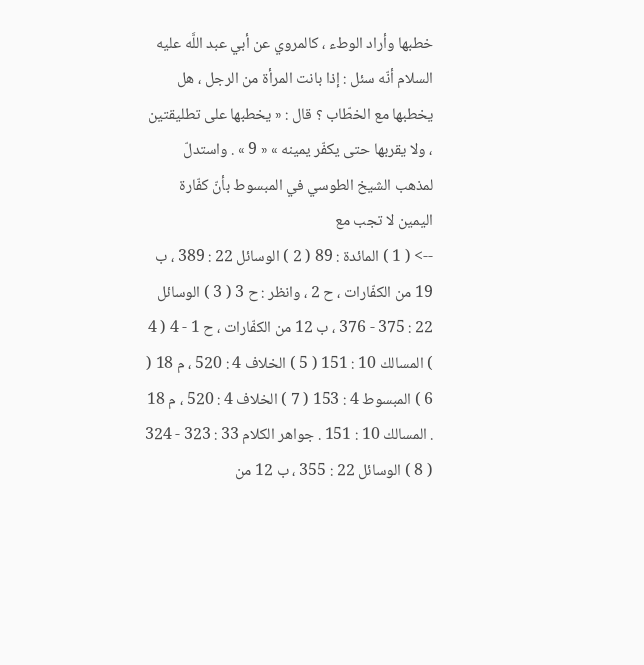خطبها وأراد الوطء ، كالمروي عن أبي عبد اللَّه عليه السلام أنّه سئل : إذا بانت المرأة من الرجل ، هل يخطبها مع الخطّاب ؟ قال : « يخطبها على تطليقتين ، ولا يقربها حتى يكفّر يمينه » « 9 » . واستدلّ لمذهب الشيخ الطوسي في المبسوط بأنّ كفّارة اليمين لا تجب مع
--> ( 1 ) المائدة : 89 ( 2 ) الوسائل 22 : 389 ، ب 19 من الكفّارات ، ح 2 ، وانظر : ح 3 ( 3 ) الوسائل 22 : 375 - 376 ، ب 12 من الكفّارات ، ح 1 - 4 ( 4 ) المسالك 10 : 151 ( 5 ) الخلاف 4 : 520 ، م 18 ( 6 ) المبسوط 4 : 153 ( 7 ) الخلاف 4 : 520 ، م 18 . المسالك 10 : 151 . جواهر الكلام 33 : 323 - 324 ( 8 ) الوسائل 22 : 355 ، ب 12 من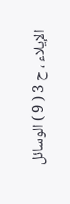الإيلاء ، ح 3 ( 9 ) الوسائل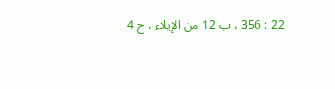22 : 356 ، ب 12 من الإيلاء ، ح 4